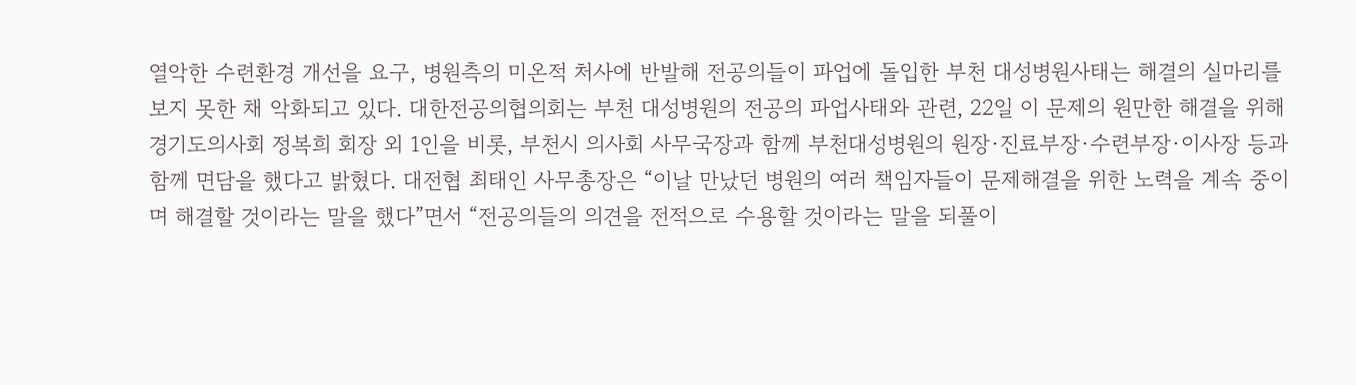열악한 수련환경 개선을 요구, 병원측의 미온적 처사에 반발해 전공의들이 파업에 돌입한 부천 대성병원사태는 해결의 실마리를 보지 못한 채 악화되고 있다. 대한전공의협의회는 부천 대성병원의 전공의 파업사태와 관련, 22일 이 문제의 원만한 해결을 위해 경기도의사회 정복희 회장 외 1인을 비롯, 부천시 의사회 사무국장과 함께 부천대성병원의 원장·진료부장·수련부장·이사장 등과 함께 면담을 했다고 밝혔다. 대전협 최태인 사무총장은 “이날 만났던 병원의 여러 책임자들이 문제해결을 위한 노력을 계속 중이며 해결할 것이라는 말을 했다”면서 “전공의들의 의견을 전적으로 수용할 것이라는 말을 되풀이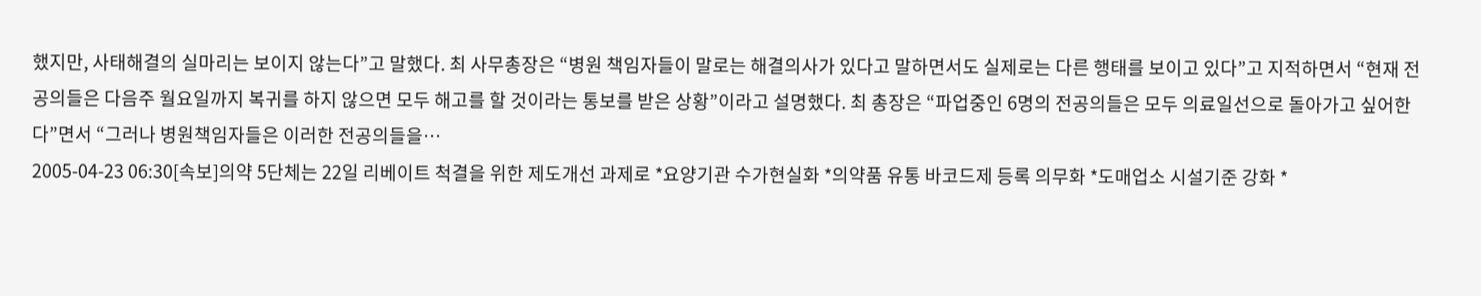했지만, 사태해결의 실마리는 보이지 않는다”고 말했다. 최 사무총장은 “병원 책임자들이 말로는 해결의사가 있다고 말하면서도 실제로는 다른 행태를 보이고 있다”고 지적하면서 “현재 전공의들은 다음주 월요일까지 복귀를 하지 않으면 모두 해고를 할 것이라는 통보를 받은 상황”이라고 설명했다. 최 총장은 “파업중인 6명의 전공의들은 모두 의료일선으로 돌아가고 싶어한다”면서 “그러나 병원책임자들은 이러한 전공의들을…
2005-04-23 06:30[속보]의약 5단체는 22일 리베이트 척결을 위한 제도개선 과제로 *요양기관 수가현실화 *의약품 유통 바코드제 등록 의무화 *도매업소 시설기준 강화 *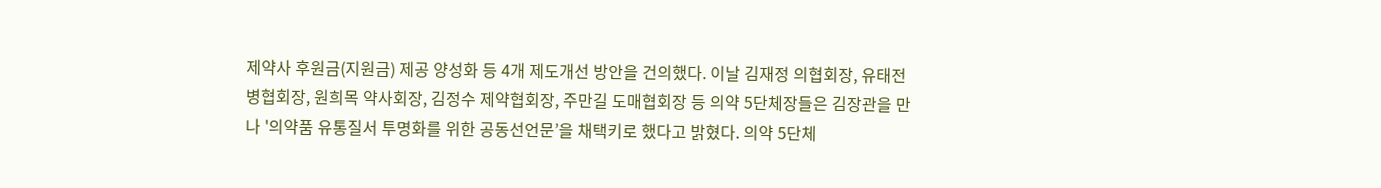제약사 후원금(지원금) 제공 양성화 등 4개 제도개선 방안을 건의했다. 이날 김재정 의협회장, 유태전 병협회장, 원희목 약사회장, 김정수 제약협회장, 주만길 도매협회장 등 의약 5단체장들은 김장관을 만나 '의약품 유통질서 투명화를 위한 공동선언문’을 채택키로 했다고 밝혔다. 의약 5단체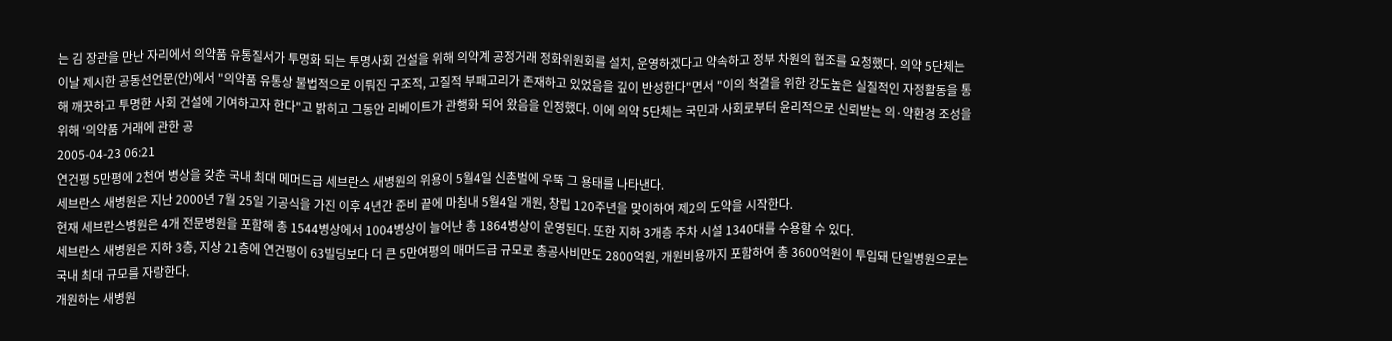는 김 장관을 만난 자리에서 의약품 유통질서가 투명화 되는 투명사회 건설을 위해 의약계 공정거래 정화위원회를 설치, 운영하겠다고 약속하고 정부 차원의 협조를 요청했다. 의약 5단체는 이날 제시한 공동선언문(안)에서 "의약품 유통상 불법적으로 이뤄진 구조적, 고질적 부패고리가 존재하고 있었음을 깊이 반성한다"면서 "이의 척결을 위한 강도높은 실질적인 자정활동을 통해 깨끗하고 투명한 사회 건설에 기여하고자 한다"고 밝히고 그동안 리베이트가 관행화 되어 왔음을 인정했다. 이에 의약 5단체는 국민과 사회로부터 윤리적으로 신뢰받는 의·약환경 조성을 위해 ‘의약품 거래에 관한 공
2005-04-23 06:21
연건평 5만평에 2천여 병상을 갖춘 국내 최대 메머드급 세브란스 새병원의 위용이 5월4일 신촌벌에 우뚝 그 용태를 나타낸다.
세브란스 새병원은 지난 2000년 7월 25일 기공식을 가진 이후 4년간 준비 끝에 마침내 5월4일 개원, 창립 120주년을 맞이하여 제2의 도약을 시작한다.
현재 세브란스병원은 4개 전문병원을 포함해 총 1544병상에서 1004병상이 늘어난 총 1864병상이 운영된다. 또한 지하 3개층 주차 시설 1340대를 수용할 수 있다.
세브란스 새병원은 지하 3층, 지상 21층에 연건평이 63빌딩보다 더 큰 5만여평의 매머드급 규모로 총공사비만도 2800억원, 개원비용까지 포함하여 총 3600억원이 투입돼 단일병원으로는 국내 최대 규모를 자랑한다.
개원하는 새병원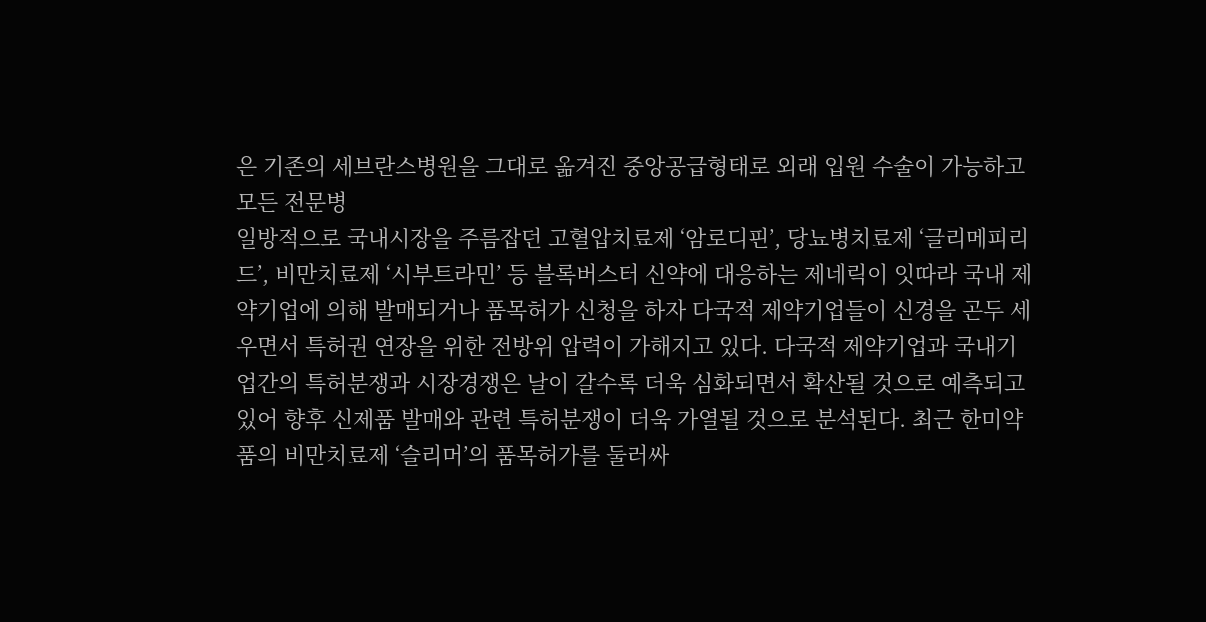은 기존의 세브란스병원을 그대로 옮겨진 중앙공급형태로 외래 입원 수술이 가능하고 모든 전문병
일방적으로 국내시장을 주름잡던 고혈압치료제 ‘암로디핀’, 당뇨병치료제 ‘글리메피리드’, 비만치료제 ‘시부트라민’ 등 블록버스터 신약에 대응하는 제네릭이 잇따라 국내 제약기업에 의해 발매되거나 품목허가 신청을 하자 다국적 제약기업들이 신경을 곤두 세우면서 특허권 연장을 위한 전방위 압력이 가해지고 있다. 다국적 제약기업과 국내기업간의 특허분쟁과 시장경쟁은 날이 갈수록 더욱 심화되면서 확산될 것으로 예측되고 있어 향후 신제품 발매와 관련 특허분쟁이 더욱 가열될 것으로 분석된다. 최근 한미약품의 비만치료제 ‘슬리머’의 품목허가를 둘러싸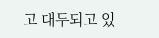고 대두되고 있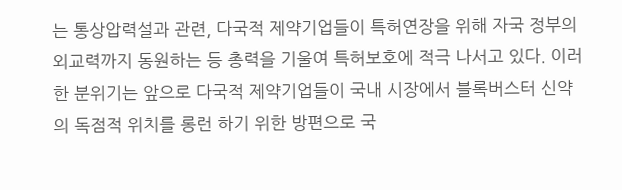는 통상압력설과 관련, 다국적 제약기업들이 특허연장을 위해 자국 정부의 외교력까지 동원하는 등 총력을 기울여 특허보호에 적극 나서고 있다. 이러한 분위기는 앞으로 다국적 제약기업들이 국내 시장에서 블록버스터 신약의 독점적 위치를 롱런 하기 위한 방편으로 국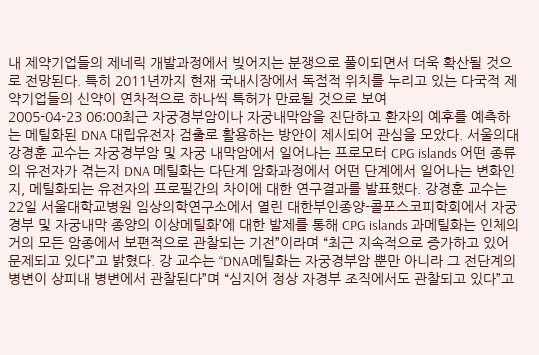내 제약기업들의 제네릭 개발과정에서 빚어지는 분쟁으로 풀이되면서 더욱 확산될 것으로 전망된다. 특히 2011년까지 현재 국내시장에서 독점적 위치를 누리고 있는 다국적 제약기업들의 신약이 연차적으로 하나씩 특허가 만료될 것으로 보여
2005-04-23 06:00최근 자궁경부암이나 자궁내막암을 진단하고 환자의 예후를 예측하는 메틸화된 DNA 대립유전자 검출로 활용하는 방안이 제시되어 관심을 모았다. 서울의대 강경훈 교수는 자궁경부암 및 자궁 내막암에서 일어나는 프로모터 CPG islands 어떤 종류의 유전자가 겪는지 DNA 메틸화는 다단계 암화과정에서 어떤 단계에서 일어나는 변화인지, 메틸화되는 유전자의 프로필간의 차이에 대한 연구결과를 발표했다. 강경훈 교수는 22일 서울대학교병원 임상의학연구소에서 열린 대한부인종양-콜포스코피학회에서 자궁경부 및 자궁내막 종양의 이상메틸화’에 대한 발제를 통해 CPG islands 과메틸화는 인체의 거의 모든 암종에서 보편적으로 관찰되는 기전”이라며 “최근 지속적으로 증가하고 있어 문제되고 있다”고 밝혔다. 강 교수는 “DNA메틸화는 자궁경부암 뿐만 아니라 그 전단계의 병변이 상피내 병변에서 관찰된다”며 “심지어 정상 자경부 조직에서도 관찰되고 있다”고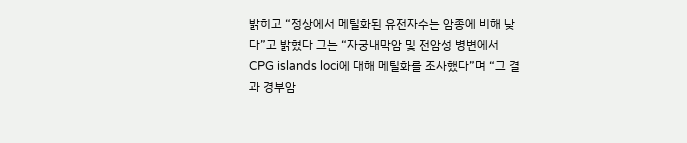밝히고 “정상에서 메틸화된 유전자수는 암종에 비해 낮다”고 밝혔다 그는 “자궁내막암 및 전암성 병변에서 CPG islands loci에 대해 메틸화를 조사했다”며 “그 결과 경부암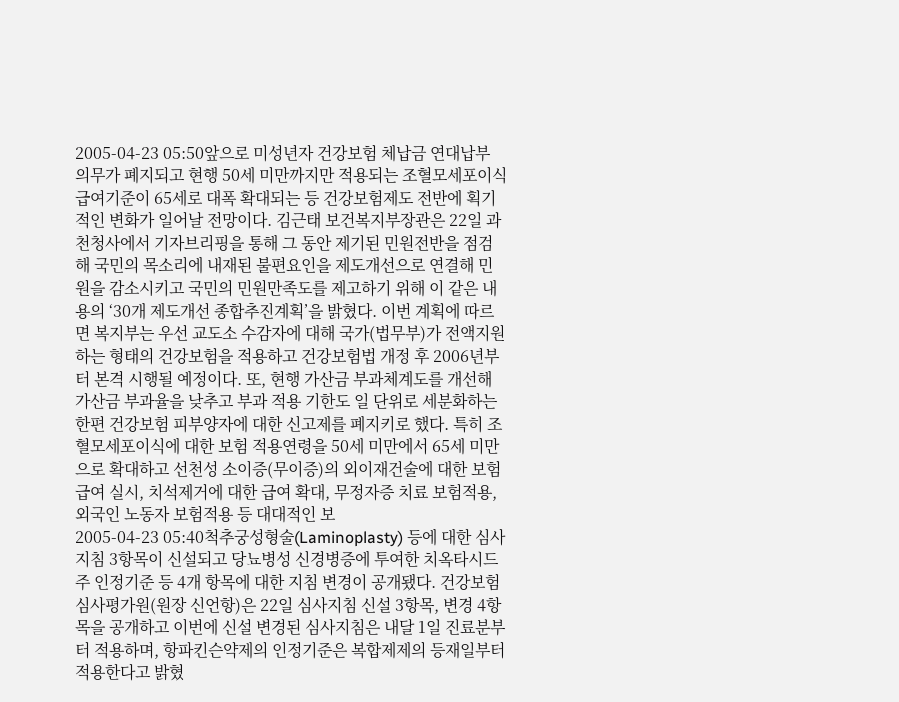2005-04-23 05:50앞으로 미성년자 건강보험 체납금 연대납부 의무가 폐지되고 현행 50세 미만까지만 적용되는 조혈모세포이식 급여기준이 65세로 대폭 확대되는 등 건강보험제도 전반에 획기적인 변화가 일어날 전망이다. 김근태 보건복지부장관은 22일 과천청사에서 기자브리핑을 통해 그 동안 제기된 민원전반을 점검해 국민의 목소리에 내재된 불편요인을 제도개선으로 연결해 민원을 감소시키고 국민의 민원만족도를 제고하기 위해 이 같은 내용의 ‘30개 제도개선 종합추진계획’을 밝혔다. 이번 계획에 따르면 복지부는 우선 교도소 수감자에 대해 국가(법무부)가 전액지원하는 형태의 건강보험을 적용하고 건강보험법 개정 후 2006년부터 본격 시행될 예정이다. 또, 현행 가산금 부과체계도를 개선해 가산금 부과율을 낮추고 부과 적용 기한도 일 단위로 세분화하는 한편 건강보험 피부양자에 대한 신고제를 폐지키로 했다. 특히 조혈모세포이식에 대한 보험 적용연령을 50세 미만에서 65세 미만으로 확대하고 선천성 소이증(무이증)의 외이재건술에 대한 보험급여 실시, 치석제거에 대한 급여 확대, 무정자증 치료 보험적용, 외국인 노동자 보험적용 등 대대적인 보
2005-04-23 05:40척추궁성형술(Laminoplasty) 등에 대한 심사지침 3항목이 신설되고 당뇨병성 신경병증에 투여한 치옥타시드주 인정기준 등 4개 항목에 대한 지침 변경이 공개됐다. 건강보험심사평가원(원장 신언항)은 22일 심사지침 신설 3항목, 변경 4항목을 공개하고 이번에 신설 변경된 심사지침은 내달 1일 진료분부터 적용하며, 항파킨슨약제의 인정기준은 복합제제의 등재일부터 적용한다고 밝혔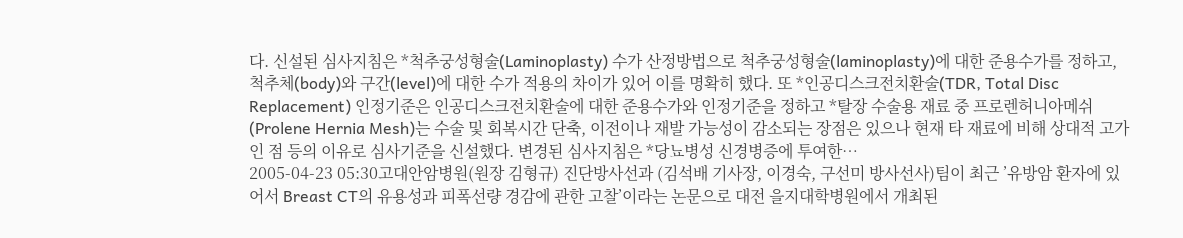다. 신설된 심사지침은 *척추궁성형술(Laminoplasty) 수가 산정방법으로 척추궁성형술(laminoplasty)에 대한 준용수가를 정하고, 척추체(body)와 구간(level)에 대한 수가 적용의 차이가 있어 이를 명확히 했다. 또 *인공디스크전치환술(TDR, Total Disc Replacement) 인정기준은 인공디스크전치환술에 대한 준용수가와 인정기준을 정하고 *탈장 수술용 재료 중 프로렌허니아메쉬(Prolene Hernia Mesh)는 수술 및 회복시간 단축, 이전이나 재발 가능성이 감소되는 장점은 있으나 현재 타 재료에 비해 상대적 고가인 점 등의 이유로 심사기준을 신설했다. 변경된 심사지침은 *당뇨병성 신경병증에 투여한…
2005-04-23 05:30고대안암병원(원장 김형규) 진단방사선과 (김석배 기사장, 이경숙, 구선미 방사선사)팀이 최근 ’유방암 환자에 있어서 Breast CT의 유용성과 피폭선량 경감에 관한 고찰’이라는 논문으로 대전 을지대학병원에서 개최된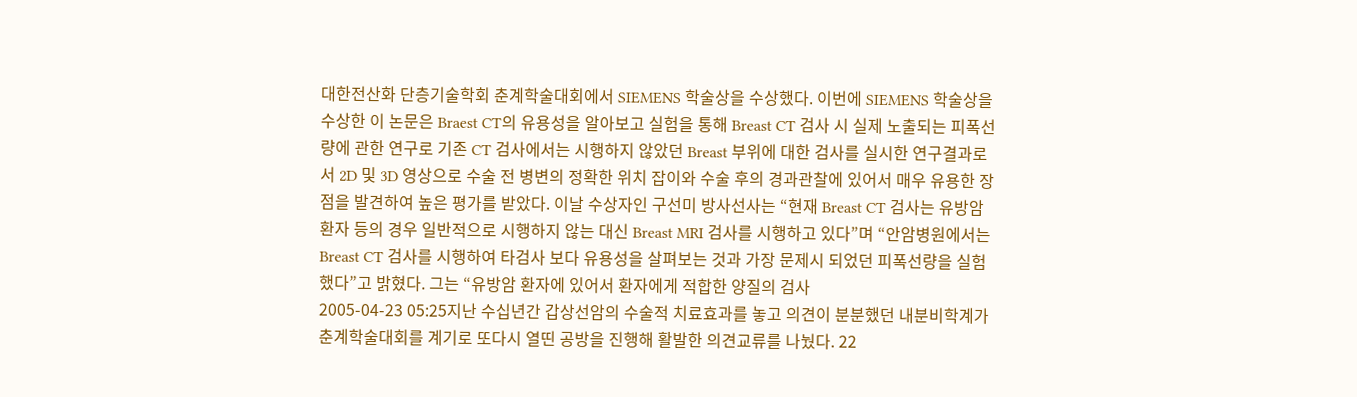대한전산화 단층기술학회 춘계학술대회에서 SIEMENS 학술상을 수상했다. 이번에 SIEMENS 학술상을 수상한 이 논문은 Braest CT의 유용성을 알아보고 실험을 통해 Breast CT 검사 시 실제 노출되는 피폭선량에 관한 연구로 기존 CT 검사에서는 시행하지 않았던 Breast 부위에 대한 검사를 실시한 연구결과로서 2D 및 3D 영상으로 수술 전 병변의 정확한 위치 잡이와 수술 후의 경과관찰에 있어서 매우 유용한 장점을 발견하여 높은 평가를 받았다. 이날 수상자인 구선미 방사선사는 “현재 Breast CT 검사는 유방암환자 등의 경우 일반적으로 시행하지 않는 대신 Breast MRI 검사를 시행하고 있다”며 “안암병원에서는 Breast CT 검사를 시행하여 타검사 보다 유용성을 살펴보는 것과 가장 문제시 되었던 피폭선량을 실험했다”고 밝혔다. 그는 “유방암 환자에 있어서 환자에게 적합한 양질의 검사
2005-04-23 05:25지난 수십년간 갑상선암의 수술적 치료효과를 놓고 의견이 분분했던 내분비학계가 춘계학술대회를 계기로 또다시 열띤 공방을 진행해 활발한 의견교류를 나눴다. 22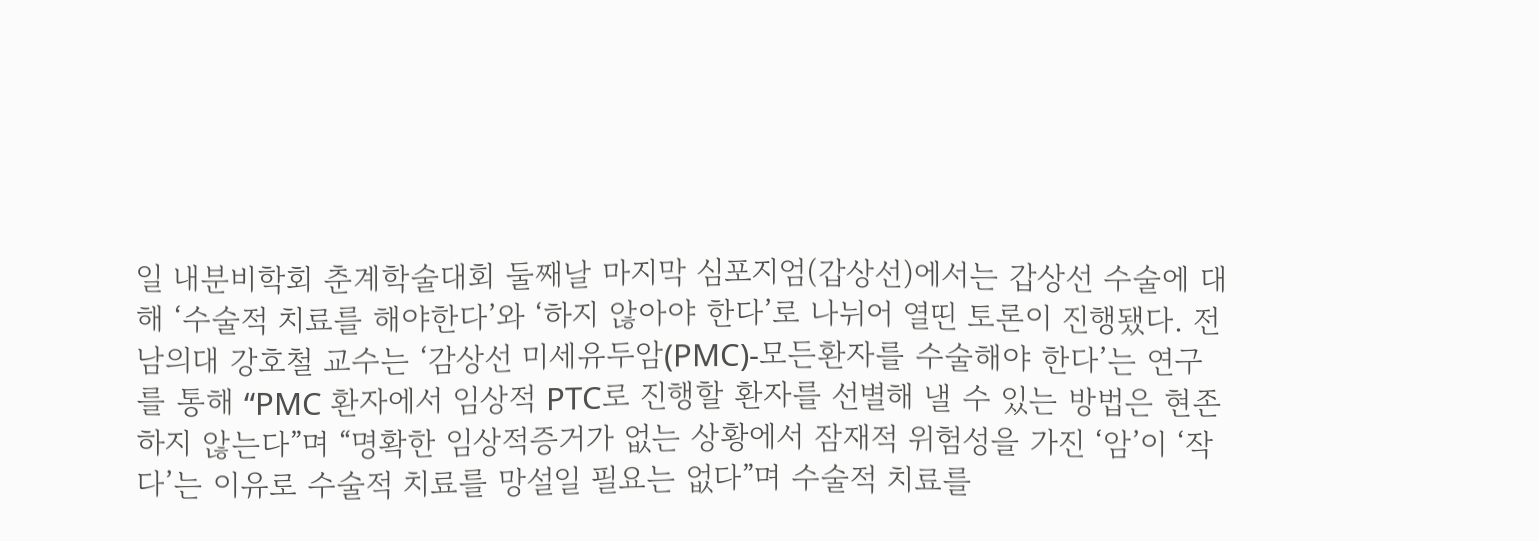일 내분비학회 춘계학술대회 둘째날 마지막 심포지엄(갑상선)에서는 갑상선 수술에 대해 ‘수술적 치료를 해야한다’와 ‘하지 않아야 한다’로 나뉘어 열띤 토론이 진행됐다. 전남의대 강호철 교수는 ‘감상선 미세유두암(PMC)-모든환자를 수술해야 한다’는 연구를 통해 “PMC 환자에서 임상적 PTC로 진행할 환자를 선별해 낼 수 있는 방법은 현존하지 않는다”며 “명확한 임상적증거가 없는 상황에서 잠재적 위험성을 가진 ‘암’이 ‘작다’는 이유로 수술적 치료를 망설일 필요는 없다”며 수술적 치료를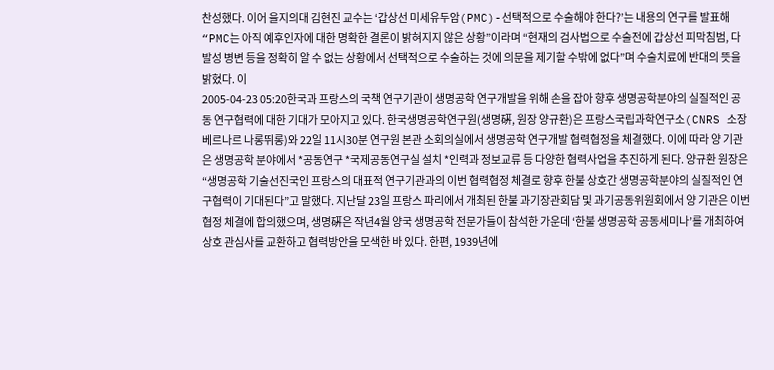찬성했다. 이어 을지의대 김현진 교수는 ‘갑상선 미세유두암(PMC)-선택적으로 수술해야 한다?’는 내용의 연구를 발표해 “PMC는 아직 예후인자에 대한 명확한 결론이 밝혀지지 않은 상황”이라며 “현재의 검사법으로 수술전에 갑상선 피막침범, 다발성 병변 등을 정확히 알 수 없는 상황에서 선택적으로 수술하는 것에 의문을 제기할 수밖에 없다”며 수술치료에 반대의 뜻을 밝혔다. 이
2005-04-23 05:20한국과 프랑스의 국책 연구기관이 생명공학 연구개발을 위해 손을 잡아 향후 생명공학분야의 실질적인 공동 연구협력에 대한 기대가 모아지고 있다. 한국생명공학연구원(생명硏, 원장 양규환)은 프랑스국립과학연구소(CNRS 소장 베르나르 나롱뛰롱)와 22일 11시30분 연구원 본관 소회의실에서 생명공학 연구개발 협력협정을 체결했다. 이에 따라 양 기관은 생명공학 분야에서 *공동연구 *국제공동연구실 설치 *인력과 정보교류 등 다양한 협력사업을 추진하게 된다. 양규환 원장은 “생명공학 기술선진국인 프랑스의 대표적 연구기관과의 이번 협력협정 체결로 향후 한불 상호간 생명공학분야의 실질적인 연구협력이 기대된다”고 말했다. 지난달 23일 프랑스 파리에서 개최된 한불 과기장관회담 및 과기공동위원회에서 양 기관은 이번 협정 체결에 합의했으며, 생명硏은 작년4월 양국 생명공학 전문가들이 참석한 가운데 ‘한불 생명공학 공동세미나’를 개최하여 상호 관심사를 교환하고 협력방안을 모색한 바 있다. 한편, 1939년에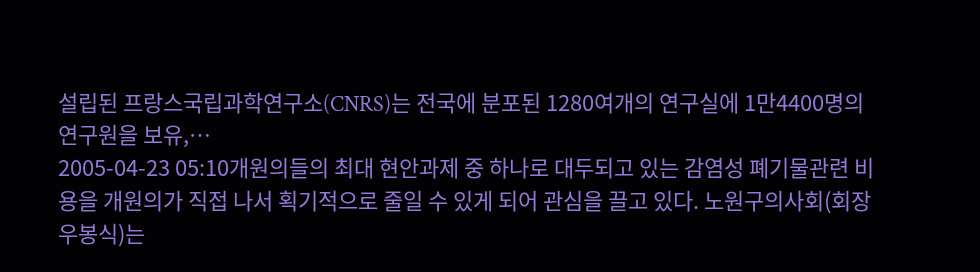설립된 프랑스국립과학연구소(CNRS)는 전국에 분포된 1280여개의 연구실에 1만4400명의 연구원을 보유,…
2005-04-23 05:10개원의들의 최대 현안과제 중 하나로 대두되고 있는 감염성 폐기물관련 비용을 개원의가 직접 나서 획기적으로 줄일 수 있게 되어 관심을 끌고 있다. 노원구의사회(회장 우봉식)는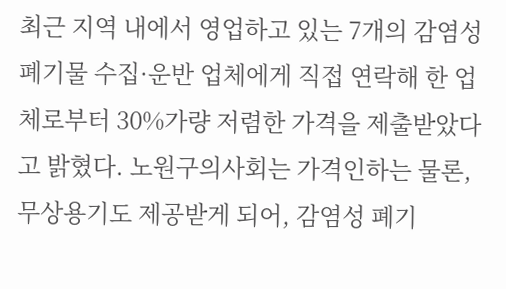최근 지역 내에서 영업하고 있는 7개의 감염성폐기물 수집·운반 업체에게 직접 연락해 한 업체로부터 30%가량 저렴한 가격을 제출받았다고 밝혔다. 노원구의사회는 가격인하는 물론, 무상용기도 제공받게 되어, 감염성 폐기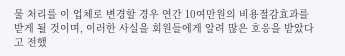물 처리를 이 업체로 변경할 경우 연간 10여만원의 비용절감효과를 받게 될 것이며, 이러한 사실을 회원들에게 알려 많은 호응을 받았다고 전했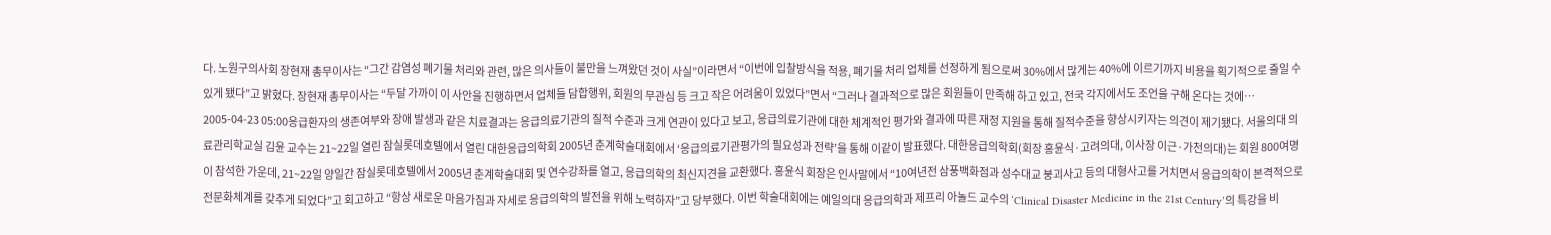다. 노원구의사회 장현재 총무이사는 “그간 감염성 폐기물 처리와 관련, 많은 의사들이 불만을 느껴왔던 것이 사실”이라면서 “이번에 입찰방식을 적용, 폐기물 처리 업체를 선정하게 됨으로써 30%에서 많게는 40%에 이르기까지 비용을 획기적으로 줄일 수 있게 됐다”고 밝혔다. 장현재 총무이사는 “두달 가까이 이 사안을 진행하면서 업체들 담합행위, 회원의 무관심 등 크고 작은 어려움이 있었다”면서 “그러나 결과적으로 많은 회원들이 만족해 하고 있고, 전국 각지에서도 조언을 구해 온다는 것에…
2005-04-23 05:00응급환자의 생존여부와 장애 발생과 같은 치료결과는 응급의료기관의 질적 수준과 크게 연관이 있다고 보고, 응급의료기관에 대한 체계적인 평가와 결과에 따른 재정 지원을 통해 질적수준을 향상시키자는 의견이 제기됐다. 서울의대 의료관리학교실 김윤 교수는 21~22일 열린 잠실롯데호텔에서 열린 대한응급의학회 2005년 춘계학술대회에서 ‘응급의료기관평가의 필요성과 전략’을 통해 이같이 발표했다. 대한응급의학회(회장 홍윤식·고려의대, 이사장 이근·가천의대)는 회원 800여명이 참석한 가운데, 21~22일 양일간 잠실롯데호텔에서 2005년 춘계학술대회 및 연수강좌를 열고, 응급의학의 최신지견을 교환했다. 홍윤식 회장은 인사말에서 “10여년전 삼풍백화점과 성수대교 붕괴사고 등의 대형사고를 거치면서 응급의학이 본격적으로 전문화체계를 갖추게 되었다”고 회고하고 “항상 새로운 마음가짐과 자세로 응급의학의 발전을 위해 노력하자”고 당부했다. 이번 학술대회에는 예일의대 응급의학과 제프리 아놀드 교수의 ‘Clinical Disaster Medicine in the 21st Century’의 특강을 비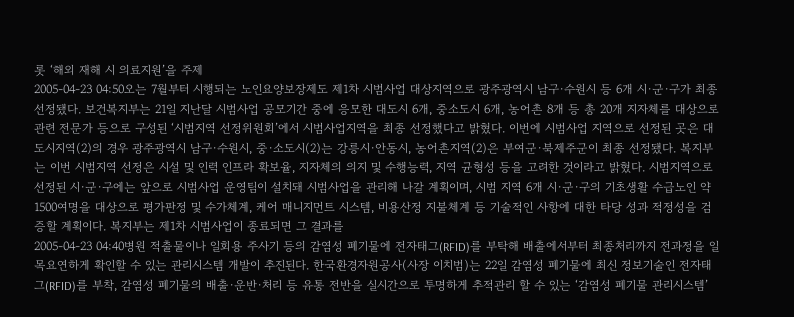롯 ‘해외 재해 시 의료지원’을 주제
2005-04-23 04:50오는 7월부터 시행되는 노인요양보장제도 제1차 시범사업 대상지역으로 광주광역시 남구·수원시 등 6개 시·군·구가 최종 선정됐다. 보건복지부는 21일 지난달 시범사업 공모기간 중에 응모한 대도시 6개, 중소도시 6개, 농어촌 8개 등 총 20개 지자체를 대상으로 관련 전문가 등으로 구성된 ‘시범지역 선정위원회’에서 시범사업지역을 최종 선정했다고 밝혔다. 이번에 시범사업 지역으로 선정된 곳은 대도시지역(2)의 경우 광주광역시 남구·수원시, 중·소도시(2)는 강릉시·안동시, 농어촌지역(2)은 부여군·북제주군이 최종 선정됐다. 복지부는 이번 시범지역 선정은 시설 및 인력 인프라 확보율, 지자체의 의지 및 수행능력, 지역 균형성 등을 고려한 것이라고 밝혔다. 시범지역으로 선정된 시·군·구에는 앞으로 시범사업 운영팀이 설치돼 시범사업을 관리해 나갈 계획이며, 시범 지역 6개 시·군·구의 기초생활 수급노인 약 1500여명을 대상으로 평가판정 및 수가체계, 케어 매니지먼트 시스템, 비용산정 지불체계 등 기술적인 사항에 대한 타당 성과 적정성을 검증할 계획이다. 복지부는 제1차 시범사업이 종료되면 그 결과를
2005-04-23 04:40병원 적출물이나 일회용 주사기 등의 감염성 폐기물에 전자태그(RFID)를 부탁해 배출에서부터 최종처리까지 전과정을 일목요연하게 확인할 수 있는 관리시스템 개발이 추진된다. 한국환경자원공사(사장 이치범)는 22일 감염성 폐기물에 최신 정보기술인 전자태그(RFID)를 부착, 감염성 폐기물의 배출·운반·처리 등 유통 전반을 실시간으로 투명하게 추적관리 할 수 있는 ‘감염성 폐기물 관리시스템’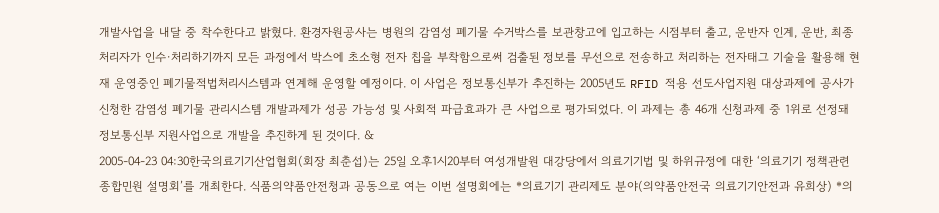개발사업을 내달 중 착수한다고 밝혔다. 환경자원공사는 병원의 감염성 폐기물 수거박스를 보관창고에 입고하는 시점부터 출고, 운반자 인계, 운반, 최종 처리자가 인수·처리하기까지 모든 과정에서 박스에 초소형 전자 칩을 부착함으로써 검출된 정보를 무선으로 전송하고 처리하는 전자태그 기술을 활용해 현재 운영중인 폐기물적법처리시스템과 연계해 운영할 예정이다. 이 사업은 정보통신부가 추진하는 2005년도 RFID 적용 선도사업지원 대상과제에 공사가 신청한 감염성 폐기물 관리시스템 개발과제가 성공 가능성 및 사회적 파급효과가 큰 사업으로 평가되었다. 이 과제는 총 46개 신청과제 중 1위로 선정돼 정보통신부 지원사업으로 개발을 추진하게 된 것이다. &
2005-04-23 04:30한국의료기기산업협회(회장 최춘섭)는 25일 오후1시20부터 여성개발원 대강당에서 의료기기법 및 하위규정에 대한 ‘의료기기 정책관련 종합민원 설명회’를 개최한다. 식품의약품안전청과 공동으로 여는 이번 설명회에는 *의료기기 관리제도 분야(의약품안전국 의료기기안전과 유희상) *의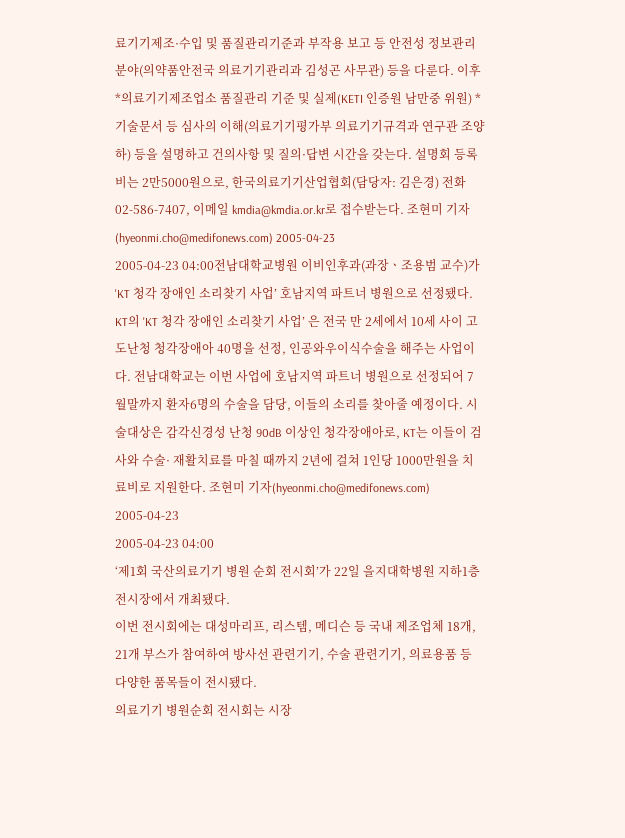료기기제조·수입 및 품질관리기준과 부작용 보고 등 안전성 정보관리 분야(의약품안전국 의료기기관리과 김성곤 사무관) 등을 다룬다. 이후 *의료기기제조업소 품질관리 기준 및 실제(KETI 인증원 남만중 위원) *기술문서 등 심사의 이해(의료기기평가부 의료기기규격과 연구관 조양하) 등을 설명하고 건의사항 및 질의·답변 시간을 갖는다. 설명회 등록비는 2만5000원으로, 한국의료기기산업협회(담당자: 김은경) 전화 02-586-7407, 이메일 kmdia@kmdia.or.kr로 접수받는다. 조현미 기자(hyeonmi.cho@medifonews.com) 2005-04-23
2005-04-23 04:00전남대학교병원 이비인후과(과장ㆍ조용범 교수)가 'KT 청각 장애인 소리찾기 사업’ 호남지역 파트너 병원으로 선정됐다. KT의 'KT 청각 장애인 소리찾기 사업’ 은 전국 만 2세에서 10세 사이 고도난청 청각장애아 40명을 선정, 인공와우이식수술을 해주는 사업이다. 전남대학교는 이번 사업에 호남지역 파트너 병원으로 선정되어 7월말까지 환자6명의 수술을 담당, 이들의 소리를 찾아줄 예정이다. 시술대상은 감각신경성 난청 90dB 이상인 청각장애아로, KT는 이들이 검사와 수술· 재활치료를 마칠 때까지 2년에 걸쳐 1인당 1000만원을 치료비로 지원한다. 조현미 기자(hyeonmi.cho@medifonews.com) 2005-04-23
2005-04-23 04:00
‘제1회 국산의료기기 병원 순회 전시회’가 22일 을지대학병원 지하1층 전시장에서 개최됐다.
이번 전시회에는 대성마리프, 리스템, 메디슨 등 국내 제조업체 18개, 21개 부스가 참여하여 방사선 관련기기, 수술 관련기기, 의료용품 등 다양한 품목들이 전시됐다.
의료기기 병원순회 전시회는 시장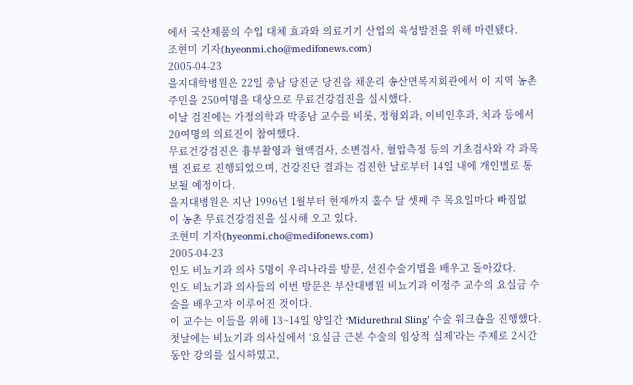에서 국산제품의 수입 대체 효과와 의료기기 산업의 육성발전을 위해 마련됐다.
조현미 기자(hyeonmi.cho@medifonews.com)
2005-04-23
을지대학병원은 22일 충남 당진군 당진읍 채운리 송산면복지회관에서 이 지역 농촌주민을 250여명을 대상으로 무료건강검진을 실시했다.
이날 검진에는 가정의학과 박종남 교수를 비롯, 정형외과, 이비인후과, 치과 등에서 20여명의 의료진이 참여했다.
무료건강검진은 흉부촬영과 혈액검사, 소변검사, 혈압측정 등의 기초검사와 각 과목별 진료로 진행되었으며, 건강진단 결과는 검진한 날로부터 14일 내에 개인별로 통보될 예정이다.
을지대병원은 지난 1996년 1월부터 현재까지 홀수 달 셋째 주 목요일마다 빠짐없
이 농촌 무료건강검진을 실시해 오고 있다.
조현미 기자(hyeonmi.cho@medifonews.com)
2005-04-23
인도 비뇨기과 의사 5명이 우리나라를 방문, 선진수술기법을 배우고 돌아갔다.
인도 비뇨기과 의사들의 이번 방문은 부산대병원 비뇨기과 이정주 교수의 요실금 수술을 배우고자 이루어진 것이다.
이 교수는 이들을 위해 13~14일 양일간 ‘Midurethral Sling’ 수술 워크숍을 진행했다.
첫날에는 비뇨기과 의사실에서 ‘요실금 근본 수술의 임상적 실제’라는 주제로 2시간 동안 강의를 실시하였고,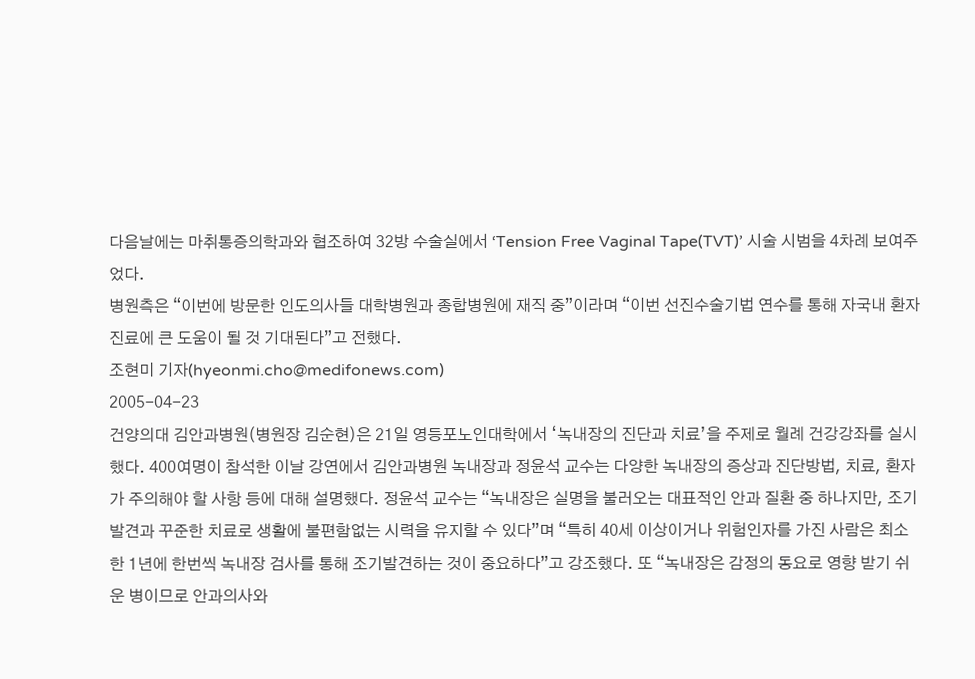다음날에는 마취통증의학과와 협조하여 32방 수술실에서 ‘Tension Free Vaginal Tape(TVT)’ 시술 시범을 4차례 보여주었다.
병원측은 “이번에 방문한 인도의사들 대학병원과 종합병원에 재직 중”이라며 “이번 선진수술기법 연수를 통해 자국내 환자진료에 큰 도움이 될 것 기대된다”고 전했다.
조현미 기자(hyeonmi.cho@medifonews.com)
2005-04-23
건양의대 김안과병원(병원장 김순현)은 21일 영등포노인대학에서 ‘녹내장의 진단과 치료’을 주제로 월례 건강강좌를 실시했다. 400여명이 참석한 이날 강연에서 김안과병원 녹내장과 정윤석 교수는 다양한 녹내장의 증상과 진단방법, 치료, 환자가 주의해야 할 사항 등에 대해 설명했다. 정윤석 교수는 “녹내장은 실명을 불러오는 대표적인 안과 질환 중 하나지만, 조기발견과 꾸준한 치료로 생활에 불편함없는 시력을 유지할 수 있다”며 “특히 40세 이상이거나 위험인자를 가진 사람은 최소한 1년에 한번씩 녹내장 검사를 통해 조기발견하는 것이 중요하다”고 강조했다. 또 “녹내장은 감정의 동요로 영향 받기 쉬운 병이므로 안과의사와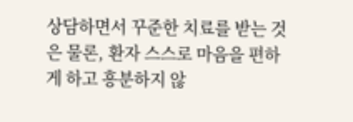상담하면서 꾸준한 치료를 받는 것은 물론, 환자 스스로 마음을 편하게 하고 흥분하지 않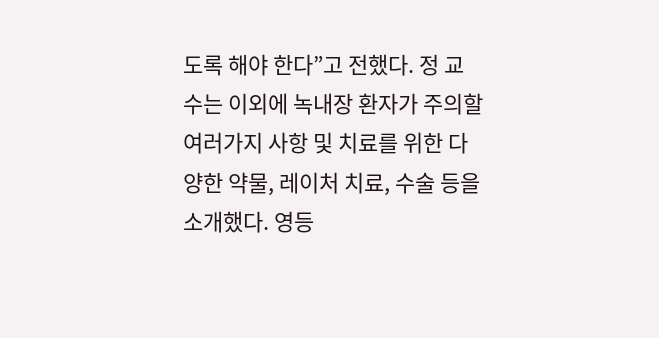도록 해야 한다”고 전했다. 정 교수는 이외에 녹내장 환자가 주의할 여러가지 사항 및 치료를 위한 다양한 약물, 레이처 치료, 수술 등을 소개했다. 영등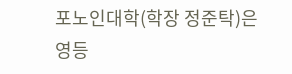포노인대학(학장 정준탁)은 영등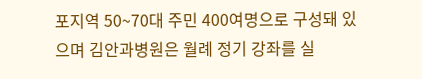포지역 50~70대 주민 400여명으로 구성돼 있으며 김안과병원은 월례 정기 강좌를 실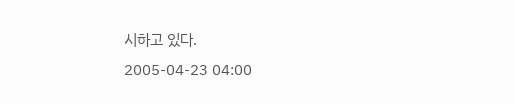시하고 있다.
2005-04-23 04:00